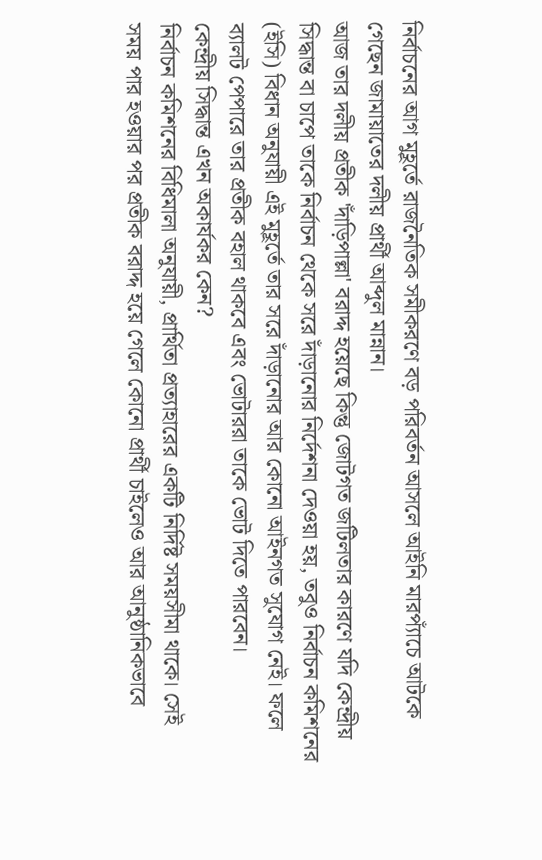নির্বাচনের আগ মুহূর্তে রাজনৈতিক সমীকরণে বড় পরিবর্তন আসলে আইনি মারপ্যাঁচে আটকে গেছেন জামায়াতের দলীয় প্রার্থী আব্দুল মান্নান।
আজ তার দলীয় প্রতীক 'দাঁড়িপাল্লা' বরাদ্দ হয়েছে কিন্তু জোটগত জটিলতার কারণে যদি কেন্দ্রীয় সিদ্ধান্ত বা চাপে তাকে নির্বাচন থেকে সরে দাঁড়ানোর নির্দেশনা দেওয়া হয়, তবুও নির্বাচন কমিশনের (ইসি) বিধান অনুযায়ী এই মুহূর্তে তার সরে দাঁড়ানোর আর কোনো আইনগত সুযোগ নেই। ফলে ব্যালট পেপারে তার প্রতীক বহাল থাকবে এবং ভোটাররা তাকে ভোট দিতে পারবেন।
কেন্দ্রীয় সিদ্ধান্ত এখন অকার্যকর কেন?
নির্বাচন কমিশনের বিধিমালা অনুযায়ী, প্রার্থিতা প্রত্যাহারের একটি নির্দিষ্ট সময়সীমা থাকে। সেই সময় পার হওয়ার পর প্রতীক বরাদ্দ হয়ে গেলে কোনো প্রার্থী চাইলেও আর আনুষ্ঠানিকভাবে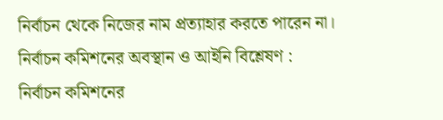নির্বাচন থেকে নিজের নাম প্রত্যাহার করতে পারেন না।
নির্বাচন কমিশনের অবস্থান ও আইনি বিশ্লেষণ :
নির্বাচন কমিশনের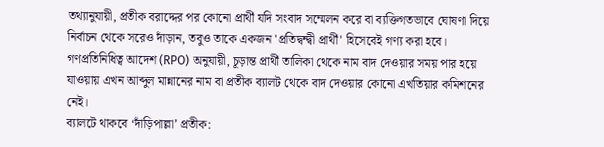তথ্যানুযায়ী, প্রতীক বরাদ্দের পর কোনো প্রার্থী যদি সংবাদ সম্মেলন করে বা ব্যক্তিগতভাবে ঘোষণা দিয়ে নির্বাচন থেকে সরেও দাঁড়ান, তবুও তাকে একজন 'প্রতিদ্বন্দ্বী প্রার্থী' হিসেবেই গণ্য করা হবে। গণপ্রতিনিধিত্ব আদেশ (RPO) অনুযায়ী, চূড়ান্ত প্রার্থী তালিকা থেকে নাম বাদ দেওয়ার সময় পার হয়ে যাওয়ায় এখন আব্দুল মান্নানের নাম বা প্রতীক ব্যালট থেকে বাদ দেওয়ার কোনো এখতিয়ার কমিশনের নেই।
ব্যালটে থাকবে ‘দাঁড়িপাল্লা’ প্রতীক: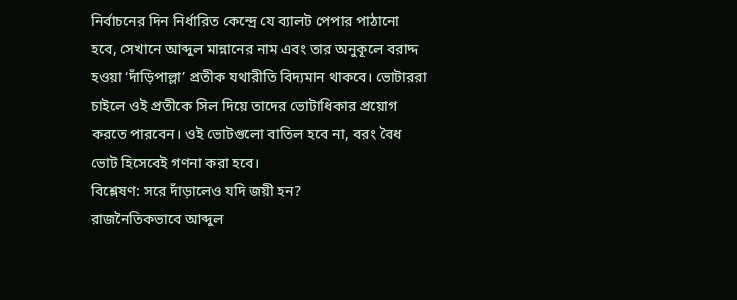নির্বাচনের দিন নির্ধারিত কেন্দ্রে যে ব্যালট পেপার পাঠানো হবে, সেখানে আব্দুল মান্নানের নাম এবং তার অনুকূলে বরাদ্দ হওয়া ‘দাঁড়িপাল্লা’ প্রতীক যথারীতি বিদ্যমান থাকবে। ভোটাররা চাইলে ওই প্রতীকে সিল দিয়ে তাদের ভোটাধিকার প্রয়োগ করতে পারবেন। ওই ভোটগুলো বাতিল হবে না, বরং বৈধ ভোট হিসেবেই গণনা করা হবে।
বিশ্লেষণ: সরে দাঁড়ালেও যদি জয়ী হন?
রাজনৈতিকভাবে আব্দুল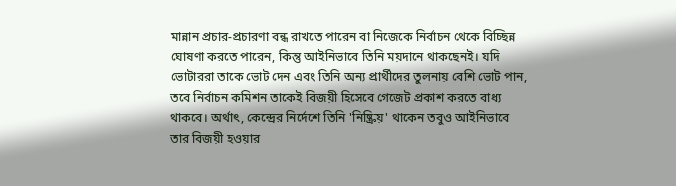মান্নান প্রচার-প্রচারণা বন্ধ রাখতে পারেন বা নিজেকে নির্বাচন থেকে বিচ্ছিন্ন ঘোষণা করতে পারেন, কিন্তু আইনিভাবে তিনি ময়দানে থাকছেনই। যদি ভোটাররা তাকে ভোট দেন এবং তিনি অন্য প্রার্থীদের তুলনায় বেশি ভোট পান, তবে নির্বাচন কমিশন তাকেই বিজয়ী হিসেবে গেজেট প্রকাশ করতে বাধ্য থাকবে। অর্থাৎ, কেন্দ্রের নির্দেশে তিনি 'নিষ্ক্রিয়' থাকেন তবুও আইনিভাবে তার বিজয়ী হওয়ার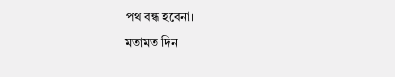পথ বন্ধ হবেনা।
মতামত দিন